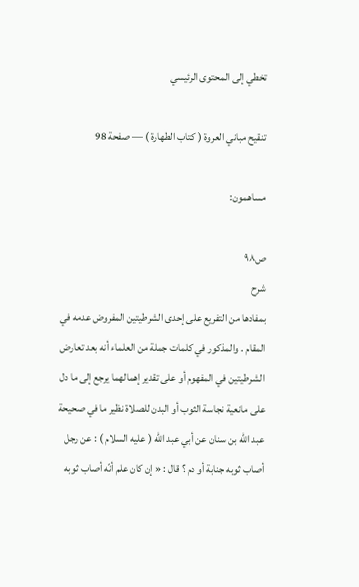تخطي إلى المحتوى الرئيسي

تنقيح مباني العروة ( كتاب الطهارة ) — صفحة 98

مساهمون:

ص٩٨
شرح
بمفادها من التفريع على إحدى الشرطيتين المفروض عدمه في المقام . والمذكور في كلمات جملة من العلماء أنه بعد تعارض الشرطيتين في المفهوم أو على تقدير إهمالهما يرجع إلى ما دل على مانعية نجاسة الثوب أو البدن للصلاة نظير ما في صحيحة عبد اللّه بن سنان عن أبي عبد اللّه ( عليه السلام ) : عن رجل أصاب ثوبه جنابة أو دم ؟ قال : « إن كان علم أنّه أصاب ثوبه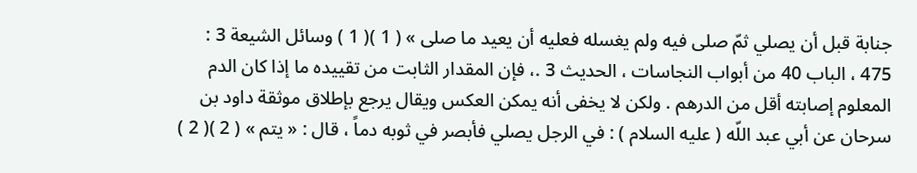جنابة قبل أن يصلي ثمّ صلى فيه ولم يغسله فعليه أن يعيد ما صلى » ( 1 )( 1 ) وسائل الشيعة 3 : 475 ، الباب 40 من أبواب النجاسات ، الحديث 3 .، فإن المقدار الثابت من تقييده ما إذا كان الدم المعلوم إصابته أقل من الدرهم . ولكن لا يخفى أنه يمكن العكس ويقال يرجع بإطلاق موثقة داود بن سرحان عن أبي عبد اللّه ( عليه السلام ) : في الرجل يصلي فأبصر في ثوبه دماً ، قال : « يتم » ( 2 )( 2 )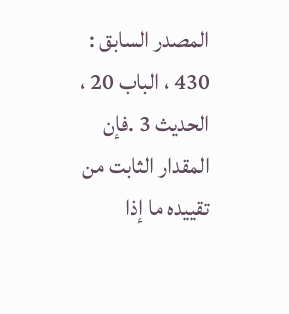المصدر السابق : 430 ، الباب 20 ، الحديث 3 .فإن المقدار الثابت من تقييده ما إذا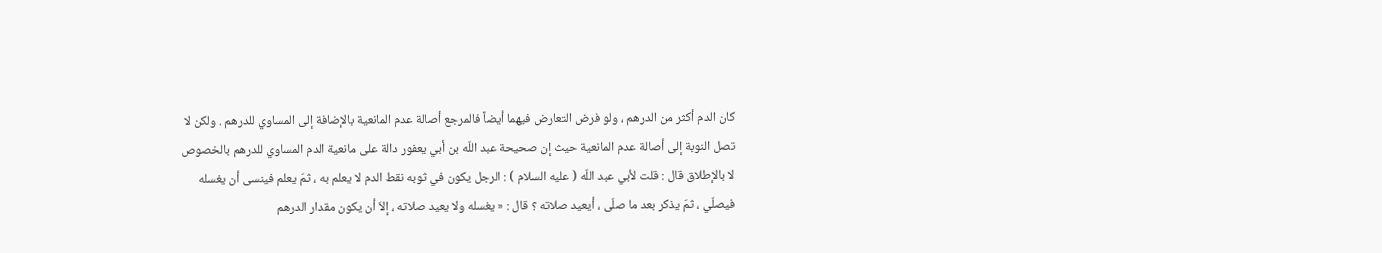كان الدم أكثر من الدرهم ، ولو فرض التعارض فيهما أيضاً فالمرجع أصالة عدم المانعية بالإضافة إلى المساوي للدرهم . ولكن لا تصل النوبة إلى أصالة عدم المانعية حيث إن صحيحة عبد اللّه بن أبي يعفور دالة على مانعية الدم المساوي للدرهم بالخصوص لا بالإطلاق قال : قلت لأبي عبد اللّه ( عليه السلام ) : الرجل يكون في ثوبه نقط الدم لا يعلم به ، ثمّ يعلم فينسى أن يغسله فيصلّي ، ثمّ يذكر بعد ما صلّى ، أيعيد صلاته ؟ قال : « يغسله ولا يعيد صلاته ، إلاّ أن يكون مقدار الدرهم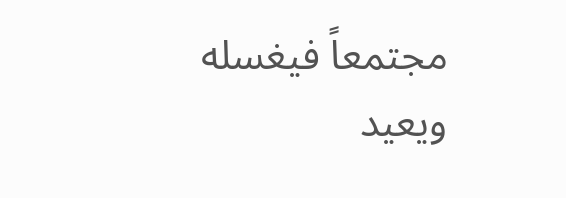مجتمعاً فيغسله ويعيد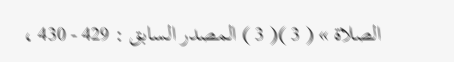الصلاة » ( 3 )( 3 ) المصدر السابق : 429 - 430 ،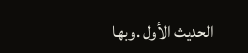الحديث الأول .وبها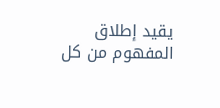يقيد إطلاق المفهوم من كل